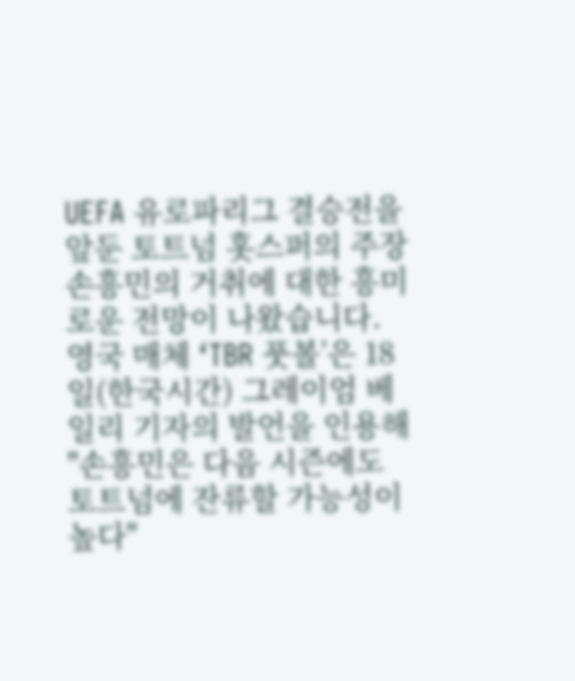UEFA 유로파리그 결승전을 앞둔 토트넘 홋스퍼의 주장 손흥민의 거취에 대한 흥미로운 전망이 나왔습니다.
영국 매체 ‘TBR 풋볼’은 18일(한국시간) 그레이엄 베일리 기자의 발언을 인용해 "손흥민은 다음 시즌에도 토트넘에 잔류할 가능성이 높다"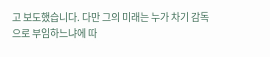고 보도했습니다. 다만 그의 미래는 누가 차기 감독으로 부임하느냐에 따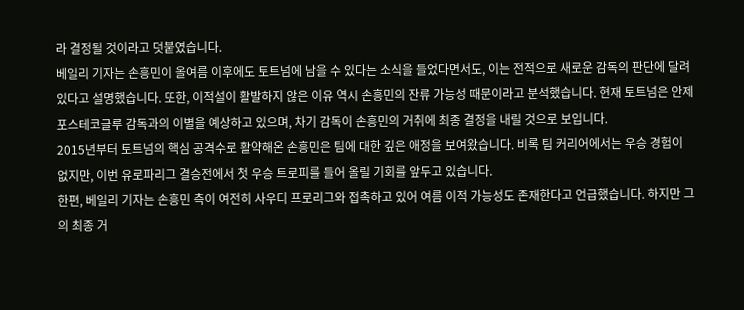라 결정될 것이라고 덧붙였습니다.
베일리 기자는 손흥민이 올여름 이후에도 토트넘에 남을 수 있다는 소식을 들었다면서도, 이는 전적으로 새로운 감독의 판단에 달려 있다고 설명했습니다. 또한, 이적설이 활발하지 않은 이유 역시 손흥민의 잔류 가능성 때문이라고 분석했습니다. 현재 토트넘은 안제 포스테코글루 감독과의 이별을 예상하고 있으며, 차기 감독이 손흥민의 거취에 최종 결정을 내릴 것으로 보입니다.
2015년부터 토트넘의 핵심 공격수로 활약해온 손흥민은 팀에 대한 깊은 애정을 보여왔습니다. 비록 팀 커리어에서는 우승 경험이 없지만, 이번 유로파리그 결승전에서 첫 우승 트로피를 들어 올릴 기회를 앞두고 있습니다.
한편, 베일리 기자는 손흥민 측이 여전히 사우디 프로리그와 접촉하고 있어 여름 이적 가능성도 존재한다고 언급했습니다. 하지만 그의 최종 거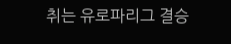취는 유로파리그 결승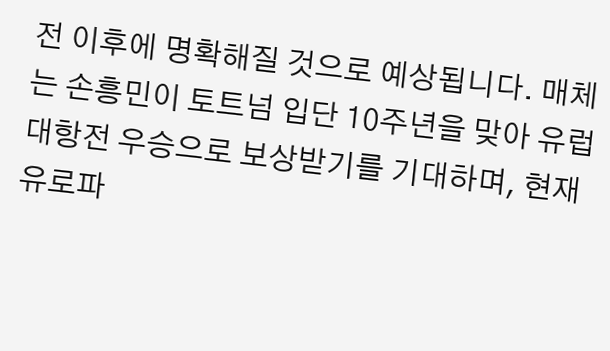전 이후에 명확해질 것으로 예상됩니다. 매체는 손흥민이 토트넘 입단 10주년을 맞아 유럽 대항전 우승으로 보상받기를 기대하며, 현재 유로파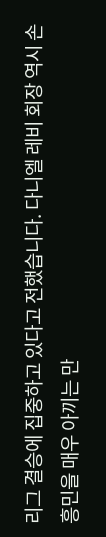리그 결승에 집중하고 있다고 전했습니다. 다니엘 레비 회장 역시 손흥민을 매우 아끼는 만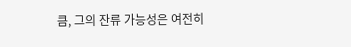큼, 그의 잔류 가능성은 여전히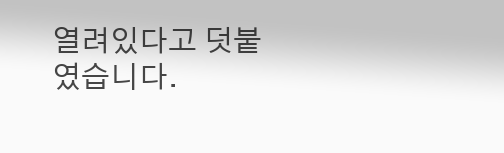열려있다고 덧붙였습니다.